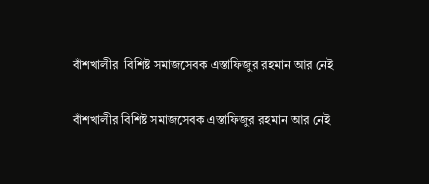বাঁশখালীর  বিশিষ্ট সমাজসেবক এস্তাফিজুর রহমান আর নেই

বাঁশখালীর বিশিষ্ট সমাজসেবক এস্তাফিজুর রহমান আর নেই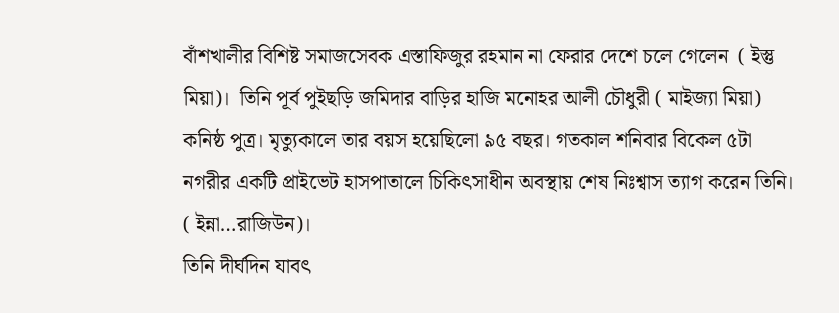বাঁশখালীর বিশিষ্ট সমাজসেবক এস্তাফিজুর রহমান না ফেরার দেশে চলে গেলেন  ( ইস্তু মিয়া)।  তিনি পূর্ব পুইছড়ি জমিদার বাড়ির হাজি মনোহর আলী চৌধুরী ( মাইজ্যা মিয়া) কনিষ্ঠ পুত্র। মৃত্যুকালে তার বয়স হয়েছিলো ৯৫ বছর। গতকাল শনিবার বিকেল ৫টা নগরীর একটি প্রাইভেট হাসপাতালে চিকিৎসাধীন অবস্থায় শেষ নিঃশ্বাস ত্যাগ করেন তিনি। ( ইন্না…রাজিউন)।
তিনি দীর্ঘদিন যাবৎ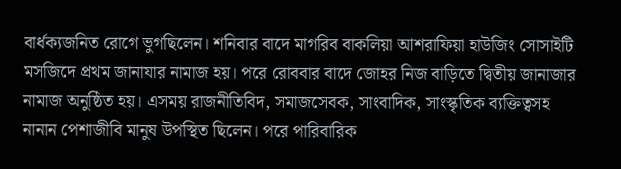বার্ধক্যজনিত রোগে ভুগছিলেন। শনিবার বাদে মাগরিব বাকলিয়া আশরাফিয়া হাউজিং সোসাইটি মসজিদে প্রথম জানাযার নামাজ হয়। পরে রোববার বাদে জোহর নিজ বাড়িতে দ্বিতীয় জানাজার নামাজ অনুষ্ঠিত হয়। এসময় রাজনীতিবিদ, সমাজসেবক, সাংবাদিক, সাংস্কৃতিক ব্যক্তিত্বসহ নানান পেশাজীবি মানুষ উপস্থিত ছিলেন। পরে পারিবারিক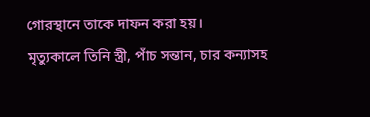গোরস্থানে তাকে দাফন করা হয়।
মৃত্যুকালে তিনি স্ত্রী, পাঁচ সন্তান, চার কন্যাসহ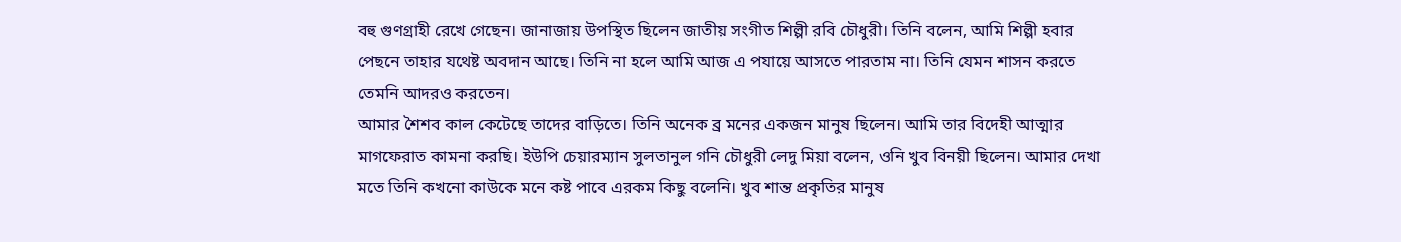বহু গুণগ্রাহী রেখে গেছেন। জানাজায় উপস্থিত ছিলেন জাতীয় সংগীত শিল্পী রবি চৌধুরী। তিনি বলেন, আমি শিল্পী হবার পেছনে তাহার যথেষ্ট অবদান আছে। তিনি না হলে আমি আজ এ পযায়ে আসতে পারতাম না। তিনি যেমন শাসন করতে তেমনি আদরও করতেন।
আমার শৈশব কাল কেটেছে তাদের বাড়িতে। তিনি অনেক ব্র মনের একজন মানুষ ছিলেন। আমি তার বিদেহী আত্মার মাগফেরাত কামনা করছি। ইউপি চেয়ারম্যান সুলতানুল গনি চৌধুরী লেদু মিয়া বলেন, ওনি খুব বিনয়ী ছিলেন। আমার দেখা মতে তিনি কখনো কাউকে মনে কষ্ট পাবে এরকম কিছু বলেনি। খুব শান্ত প্রকৃতির মানুষ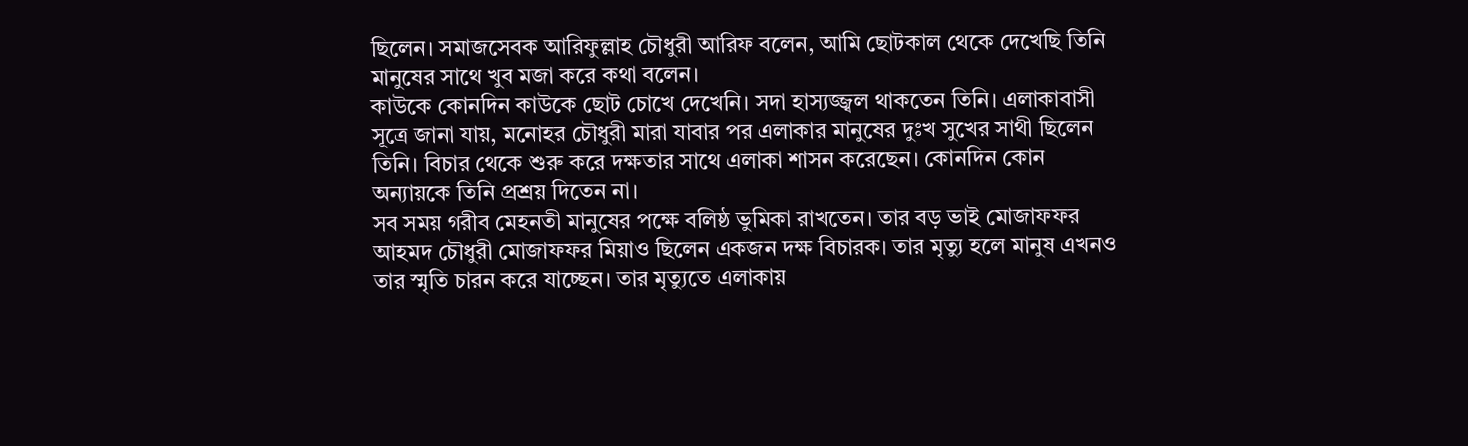ছিলেন। সমাজসেবক আরিফুল্লাহ চৌধুরী আরিফ বলেন, আমি ছোটকাল থেকে দেখেছি তিনি মানুষের সাথে খুব মজা করে কথা বলেন।
কাউকে কোনদিন কাউকে ছোট চোখে দেখেনি। সদা হাস্যজ্জ্বল থাকতেন তিনি। এলাকাবাসী সূত্রে জানা যায়, মনোহর চৌধুরী মারা যাবার পর এলাকার মানুষের দুঃখ সুখের সাথী ছিলেন তিনি। বিচার থেকে শুরু করে দক্ষতার সাথে এলাকা শাসন করেছেন। কোনদিন কোন অন্যায়কে তিনি প্রশ্রয় দিতেন না।
সব সময় গরীব মেহনতী মানুষের পক্ষে বলিষ্ঠ ভুমিকা রাখতেন। তার বড় ভাই মোজাফফর আহমদ চৌধুরী মোজাফফর মিয়াও ছিলেন একজন দক্ষ বিচারক। তার মৃত্যু হলে মানুষ এখনও তার স্মৃতি চারন করে যাচ্ছেন। তার মৃত্যুতে এলাকায়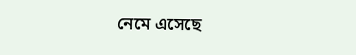নেমে এসেছে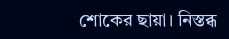শোকের ছায়া। নিস্তব্ধ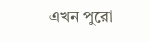এখন পুরো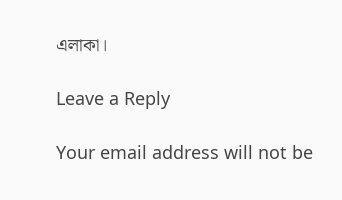এলাকা।

Leave a Reply

Your email address will not be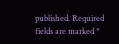published. Required fields are marked *